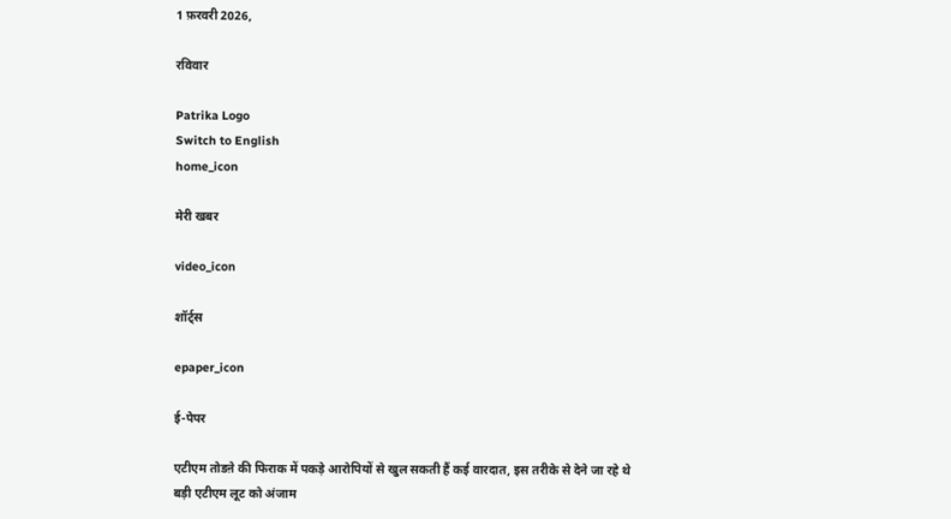1 फ़रवरी 2026,

रविवार

Patrika Logo
Switch to English
home_icon

मेरी खबर

video_icon

शॉर्ट्स

epaper_icon

ई-पेपर

एटीएम तोडऩे की फिराक में पकड़े आरोपियों से खुल सकती हैं कई वारदात, इस तरीके से देने जा रहे थे बड़ी एटीएम लूट को अंजाम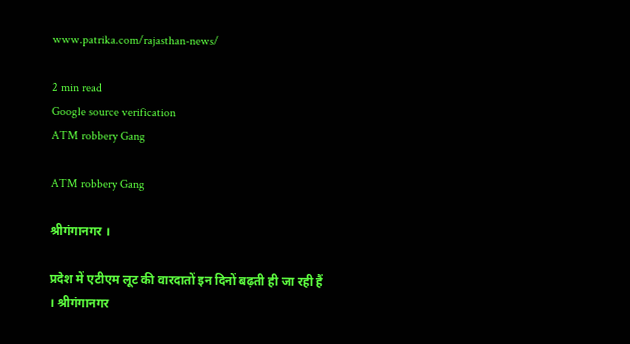www.patrika.com/rajasthan-news/

2 min read
Google source verification
ATM robbery Gang

ATM robbery Gang

श्रीगंगानगर ।

प्रदेश में एटीएम लूट की वारदातों इन दिनों बढ़ती ही जा रही हैं । श्रीगंगानगर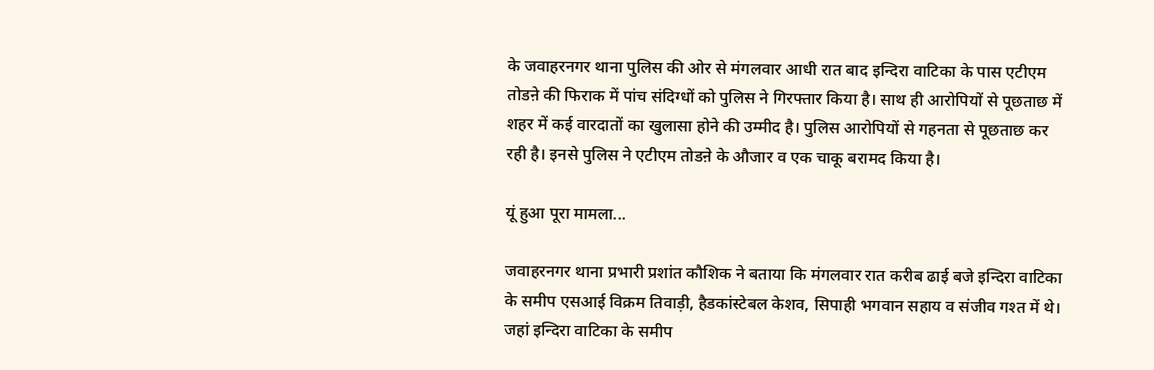के जवाहरनगर थाना पुलिस की ओर से मंगलवार आधी रात बाद इन्दिरा वाटिका के पास एटीएम तोडऩे की फिराक में पांच संदिग्धों को पुलिस ने गिरफ्तार किया है। साथ ही आरोपियों से पूछताछ में शहर में कई वारदातों का खुलासा होने की उम्मीद है। पुलिस आरोपियों से गहनता से पूछताछ कर रही है। इनसे पुलिस ने एटीएम तोडऩे के औजार व एक चाकू बरामद किया है।

यूं हुआ पूरा मामला...

जवाहरनगर थाना प्रभारी प्रशांत कौशिक ने बताया कि मंगलवार रात करीब ढाई बजे इन्दिरा वाटिका के समीप एसआई विक्रम तिवाड़ी, हैडकांस्टेबल केशव, सिपाही भगवान सहाय व संजीव गश्त में थे। जहां इन्दिरा वाटिका के समीप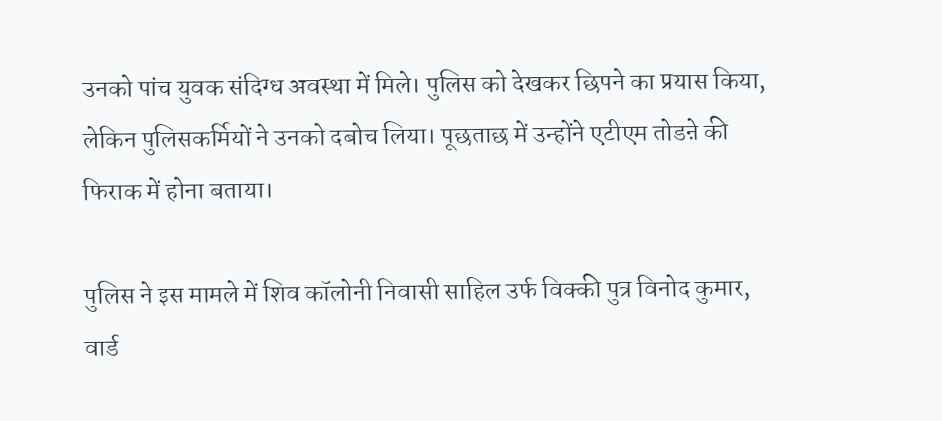उनको पांच युवक संदिग्ध अवस्था में मिले। पुलिस को देखकर छिपने का प्रयास किया, लेकिन पुलिसकर्मियों ने उनको दबोच लिया। पूछताछ में उन्होंने एटीएम तोडऩे की फिराक में होना बताया।

पुलिस ने इस मामले में शिव कॉलोनी निवासी साहिल उर्फ विक्की पुत्र विनोद कुमार, वार्ड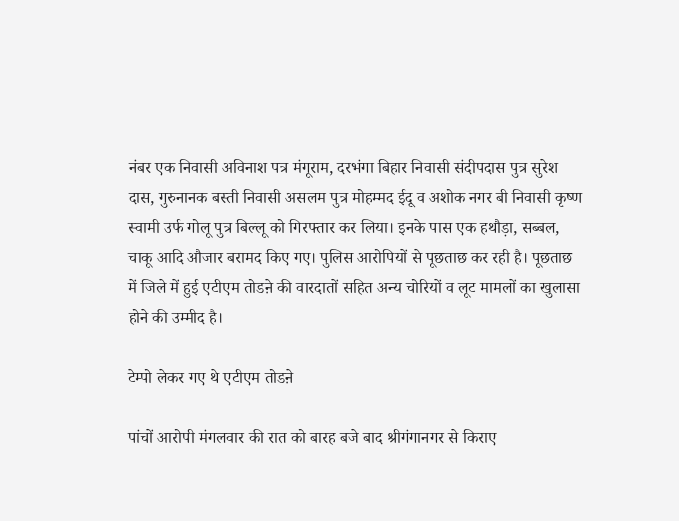नंबर एक निवासी अविनाश पत्र मंगूराम, दरभंगा बिहार निवासी संदीपदास पुत्र सुरेश दास, गुरुनानक बस्ती निवासी असलम पुत्र मोहम्मद ईदू व अशोक नगर बी निवासी कृष्ण स्वामी उर्फ गोलू पुत्र बिल्लू को गिरफ्तार कर लिया। इनके पास एक हथौड़ा, सब्बल, चाकू आदि औजार बरामद किए गए। पुलिस आरोपियों से पूछताछ कर रही है। पूछताछ में जिले में हुई एटीएम तोडऩे की वारदातों सहित अन्य चोरियों व लूट मामलों का खुलासा होने की उम्मीद है।

टेम्पो लेकर गए थे एटीएम तोडऩे

पांचों आरोपी मंगलवार की रात को बारह बजे बाद श्रीगंगानगर से किराए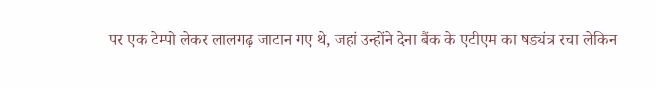पर एक टेम्पो लेकर लालगढ़ जाटान गए थे, जहां उन्होंने देना बैंक के एटीएम का षड्यंत्र रचा लेकिन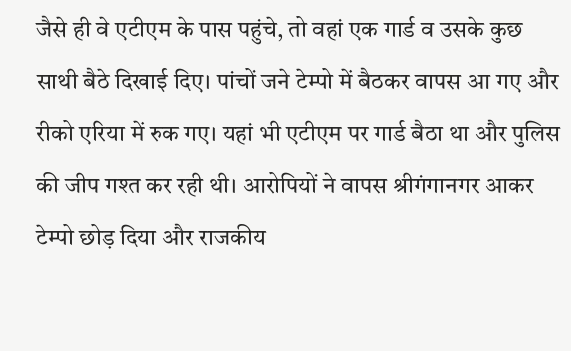जैसे ही वे एटीएम के पास पहुंचे, तो वहां एक गार्ड व उसके कुछ साथी बैठे दिखाई दिए। पांचों जने टेम्पो में बैठकर वापस आ गए और रीको एरिया में रुक गए। यहां भी एटीएम पर गार्ड बैठा था और पुलिस की जीप गश्त कर रही थी। आरोपियों ने वापस श्रीगंगानगर आकर टेम्पो छोड़ दिया और राजकीय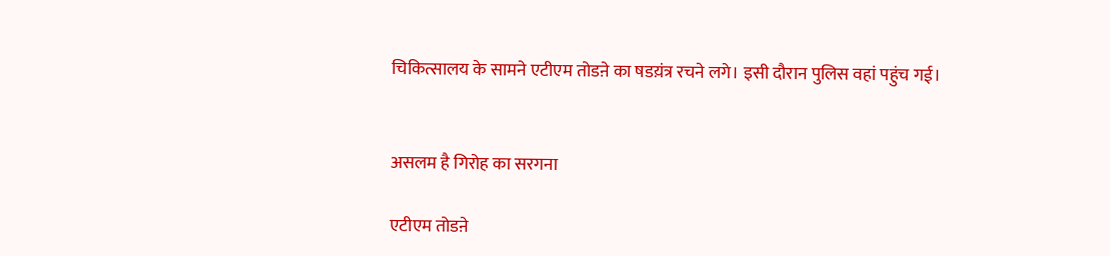चिकित्सालय के सामने एटीएम तोडऩे का षडय़ंत्र रचने लगे। इसी दौरान पुलिस वहां पहुंच गई।


असलम है गिरोह का सरगना

एटीएम तोडऩे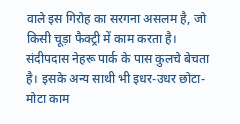वाले इस गिरोह का सरगना असलम है, जो किसी चूड़ा फैक्ट्री में काम करता है। संदीपदास नेहरू पार्क के पास कुलचे बेचता है। इसके अन्य साथी भी इधर-उधर छोटा-मोटा काम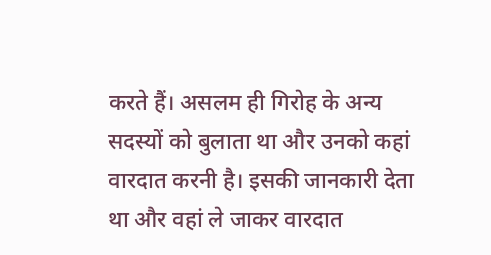करते हैं। असलम ही गिरोह के अन्य सदस्यों को बुलाता था और उनको कहां वारदात करनी है। इसकी जानकारी देता था और वहां ले जाकर वारदात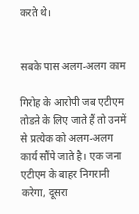करते थे।


सबके पास अलग-अलग काम

गिरोह के आरोपी जब एटीएम तोडऩे के लिए जाते हैं तो उनमें से प्रत्येक को अलग-अलग कार्य सौंपे जाते है। एक जना एटीएम के बाहर निगरानी करेगा, दूसरा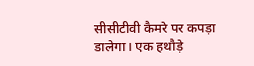सीसीटीवी कैमरे पर कपड़ा डालेगा। एक हथौड़े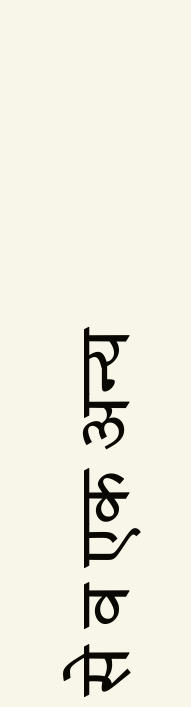से व एक अन्य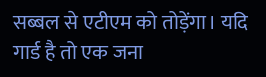सब्बल से एटीएम को तोड़ेंगा। यदि गार्ड है तो एक जना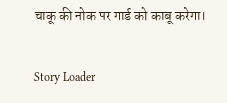चाकू की नोक पर गार्ड को काबू करेगा।

Story Loader